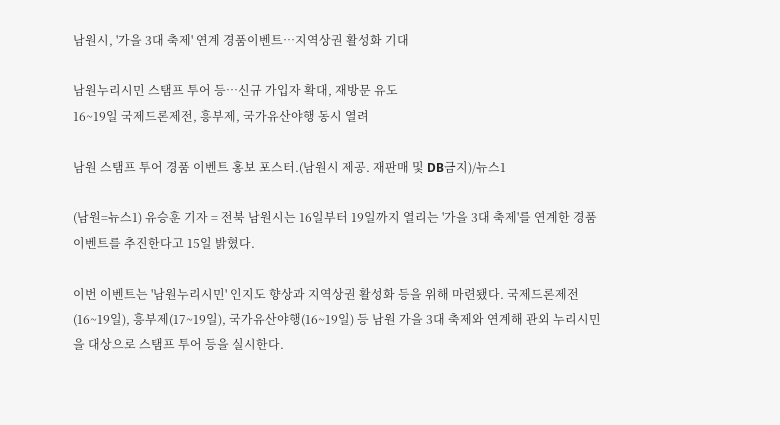남원시, '가을 3대 축제' 연계 경품이벤트…지역상권 활성화 기대

남원누리시민 스탬프 투어 등…신규 가입자 확대, 재방문 유도
16~19일 국제드론제전, 흥부제, 국가유산야행 동시 열려

남원 스탬프 투어 경품 이벤트 홍보 포스터.(남원시 제공. 재판매 및 DB금지)/뉴스1

(남원=뉴스1) 유승훈 기자 = 전북 남원시는 16일부터 19일까지 열리는 '가을 3대 축제'를 연계한 경품 이벤트를 추진한다고 15일 밝혔다.

이번 이벤트는 '남원누리시민' 인지도 향상과 지역상권 활성화 등을 위해 마련됐다. 국제드론제전(16~19일), 흥부제(17~19일), 국가유산야행(16~19일) 등 남원 가을 3대 축제와 연계해 관외 누리시민을 대상으로 스탬프 투어 등을 실시한다.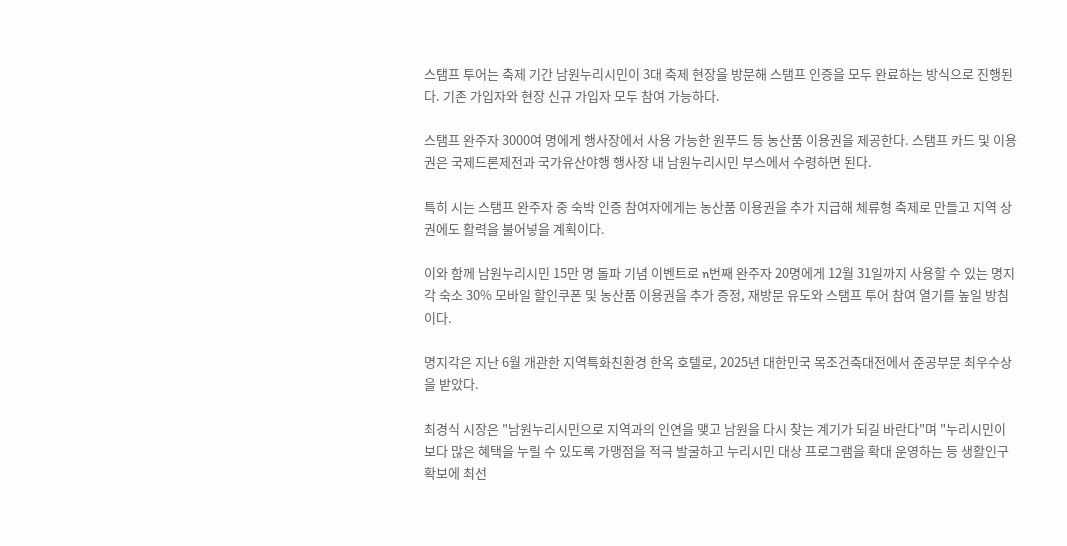스탬프 투어는 축제 기간 남원누리시민이 3대 축제 현장을 방문해 스탬프 인증을 모두 완료하는 방식으로 진행된다. 기존 가입자와 현장 신규 가입자 모두 참여 가능하다.

스탬프 완주자 3000여 명에게 행사장에서 사용 가능한 원푸드 등 농산품 이용권을 제공한다. 스탬프 카드 및 이용권은 국제드론제전과 국가유산야행 행사장 내 남원누리시민 부스에서 수령하면 된다.

특히 시는 스탬프 완주자 중 숙박 인증 참여자에게는 농산품 이용권을 추가 지급해 체류형 축제로 만들고 지역 상권에도 활력을 불어넣을 계획이다.

이와 함께 남원누리시민 15만 명 돌파 기념 이벤트로 n번째 완주자 20명에게 12월 31일까지 사용할 수 있는 명지각 숙소 30% 모바일 할인쿠폰 및 농산품 이용권을 추가 증정, 재방문 유도와 스탬프 투어 참여 열기를 높일 방침이다.

명지각은 지난 6월 개관한 지역특화친환경 한옥 호텔로, 2025년 대한민국 목조건축대전에서 준공부문 최우수상을 받았다.

최경식 시장은 "남원누리시민으로 지역과의 인연을 맺고 남원을 다시 찾는 계기가 되길 바란다"며 "누리시민이 보다 많은 혜택을 누릴 수 있도록 가맹점을 적극 발굴하고 누리시민 대상 프로그램을 확대 운영하는 등 생활인구 확보에 최선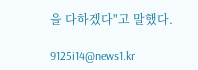을 다하겠다"고 말했다.

9125i14@news1.kr